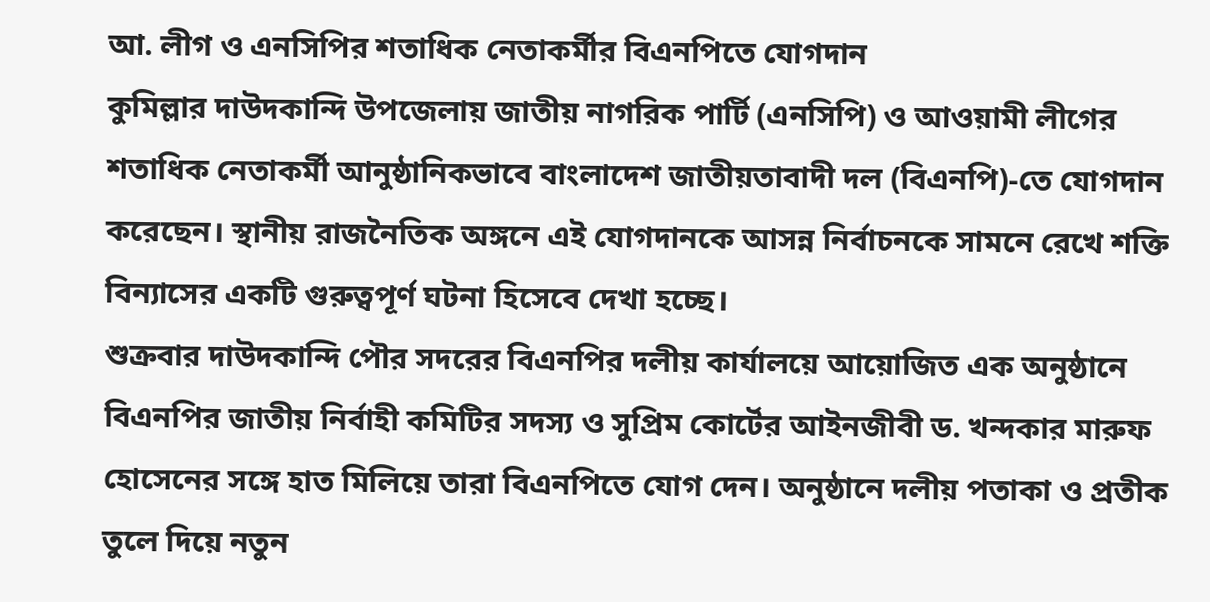আ. লীগ ও এনসিপির শতাধিক নেতাকর্মীর বিএনপিতে যোগদান
কুমিল্লার দাউদকান্দি উপজেলায় জাতীয় নাগরিক পার্টি (এনসিপি) ও আওয়ামী লীগের শতাধিক নেতাকর্মী আনুষ্ঠানিকভাবে বাংলাদেশ জাতীয়তাবাদী দল (বিএনপি)-তে যোগদান করেছেন। স্থানীয় রাজনৈতিক অঙ্গনে এই যোগদানকে আসন্ন নির্বাচনকে সামনে রেখে শক্তি বিন্যাসের একটি গুরুত্বপূর্ণ ঘটনা হিসেবে দেখা হচ্ছে।
শুক্রবার দাউদকান্দি পৌর সদরের বিএনপির দলীয় কার্যালয়ে আয়োজিত এক অনুষ্ঠানে বিএনপির জাতীয় নির্বাহী কমিটির সদস্য ও সুপ্রিম কোর্টের আইনজীবী ড. খন্দকার মারুফ হোসেনের সঙ্গে হাত মিলিয়ে তারা বিএনপিতে যোগ দেন। অনুষ্ঠানে দলীয় পতাকা ও প্রতীক তুলে দিয়ে নতুন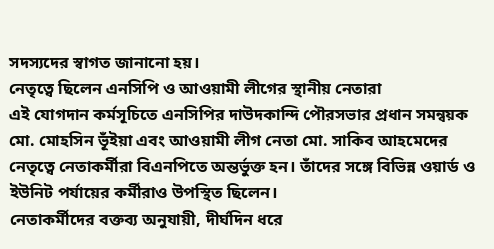সদস্যদের স্বাগত জানানো হয়।
নেতৃত্বে ছিলেন এনসিপি ও আওয়ামী লীগের স্থানীয় নেতারা
এই যোগদান কর্মসূচিতে এনসিপির দাউদকান্দি পৌরসভার প্রধান সমন্বয়ক মো. মোহসিন ভূঁইয়া এবং আওয়ামী লীগ নেতা মো. সাকিব আহমেদের নেতৃত্বে নেতাকর্মীরা বিএনপিতে অন্তর্ভুক্ত হন। তাঁদের সঙ্গে বিভিন্ন ওয়ার্ড ও ইউনিট পর্যায়ের কর্মীরাও উপস্থিত ছিলেন।
নেতাকর্মীদের বক্তব্য অনুযায়ী, দীর্ঘদিন ধরে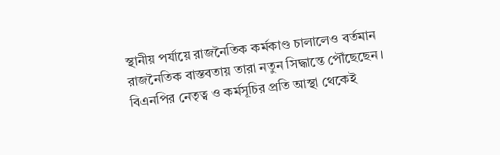স্থানীয় পর্যায়ে রাজনৈতিক কর্মকাণ্ড চালালেও বর্তমান রাজনৈতিক বাস্তবতায় তারা নতুন সিদ্ধান্তে পৌঁছেছেন। বিএনপির নেতৃত্ব ও কর্মসূচির প্রতি আস্থা থেকেই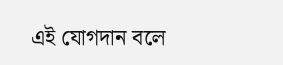এই যোগদান বলে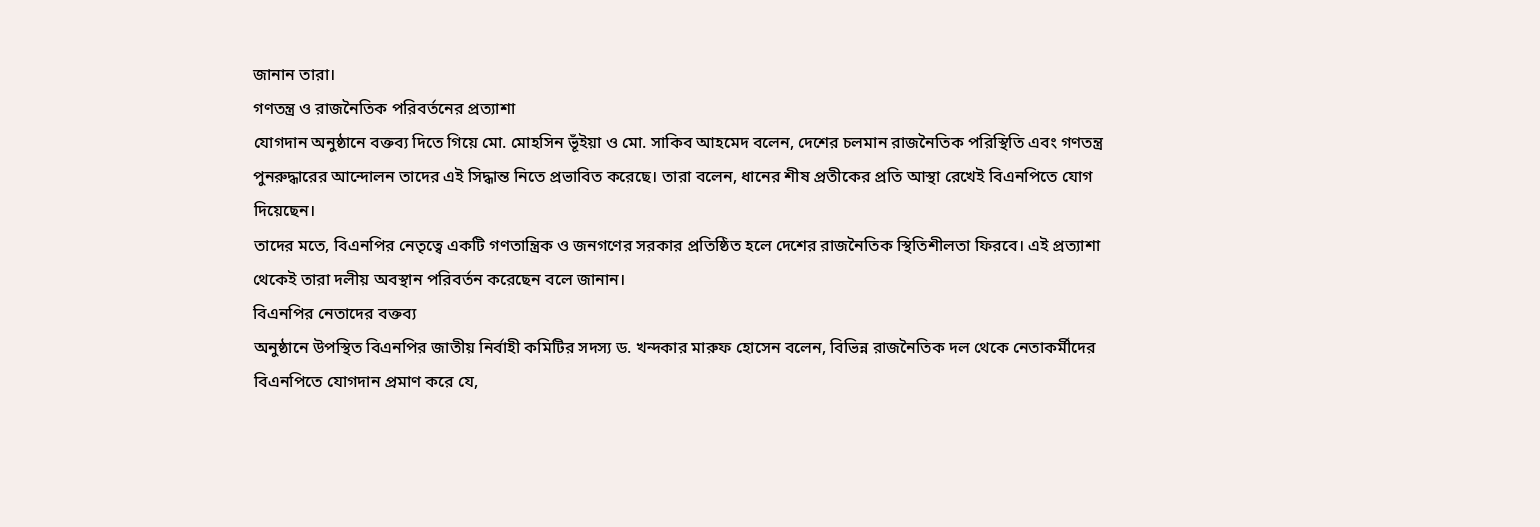জানান তারা।
গণতন্ত্র ও রাজনৈতিক পরিবর্তনের প্রত্যাশা
যোগদান অনুষ্ঠানে বক্তব্য দিতে গিয়ে মো. মোহসিন ভূঁইয়া ও মো. সাকিব আহমেদ বলেন, দেশের চলমান রাজনৈতিক পরিস্থিতি এবং গণতন্ত্র পুনরুদ্ধারের আন্দোলন তাদের এই সিদ্ধান্ত নিতে প্রভাবিত করেছে। তারা বলেন, ধানের শীষ প্রতীকের প্রতি আস্থা রেখেই বিএনপিতে যোগ দিয়েছেন।
তাদের মতে, বিএনপির নেতৃত্বে একটি গণতান্ত্রিক ও জনগণের সরকার প্রতিষ্ঠিত হলে দেশের রাজনৈতিক স্থিতিশীলতা ফিরবে। এই প্রত্যাশা থেকেই তারা দলীয় অবস্থান পরিবর্তন করেছেন বলে জানান।
বিএনপির নেতাদের বক্তব্য
অনুষ্ঠানে উপস্থিত বিএনপির জাতীয় নির্বাহী কমিটির সদস্য ড. খন্দকার মারুফ হোসেন বলেন, বিভিন্ন রাজনৈতিক দল থেকে নেতাকর্মীদের বিএনপিতে যোগদান প্রমাণ করে যে,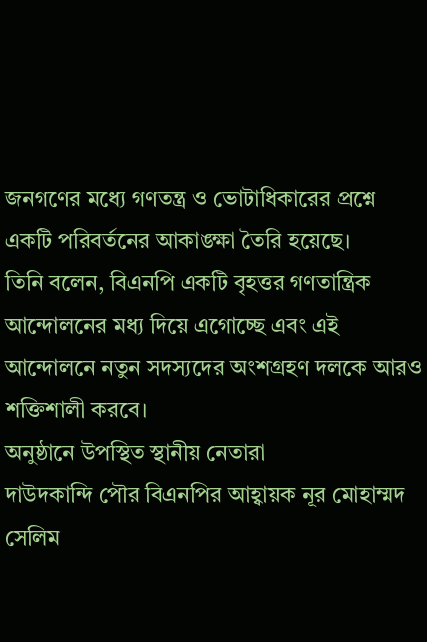জনগণের মধ্যে গণতন্ত্র ও ভোটাধিকারের প্রশ্নে একটি পরিবর্তনের আকাঙ্ক্ষা তৈরি হয়েছে।
তিনি বলেন, বিএনপি একটি বৃহত্তর গণতান্ত্রিক আন্দোলনের মধ্য দিয়ে এগোচ্ছে এবং এই আন্দোলনে নতুন সদস্যদের অংশগ্রহণ দলকে আরও শক্তিশালী করবে।
অনুষ্ঠানে উপস্থিত স্থানীয় নেতারা
দাউদকান্দি পৌর বিএনপির আহ্বায়ক নূর মোহাম্মদ সেলিম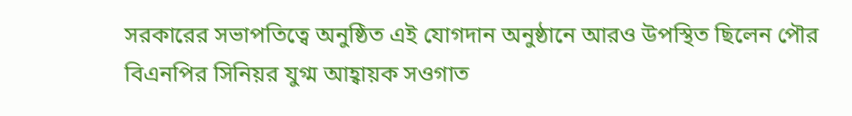সরকারের সভাপতিত্বে অনুষ্ঠিত এই যোগদান অনুষ্ঠানে আরও উপস্থিত ছিলেন পৌর বিএনপির সিনিয়র যুগ্ম আহ্বায়ক সওগাত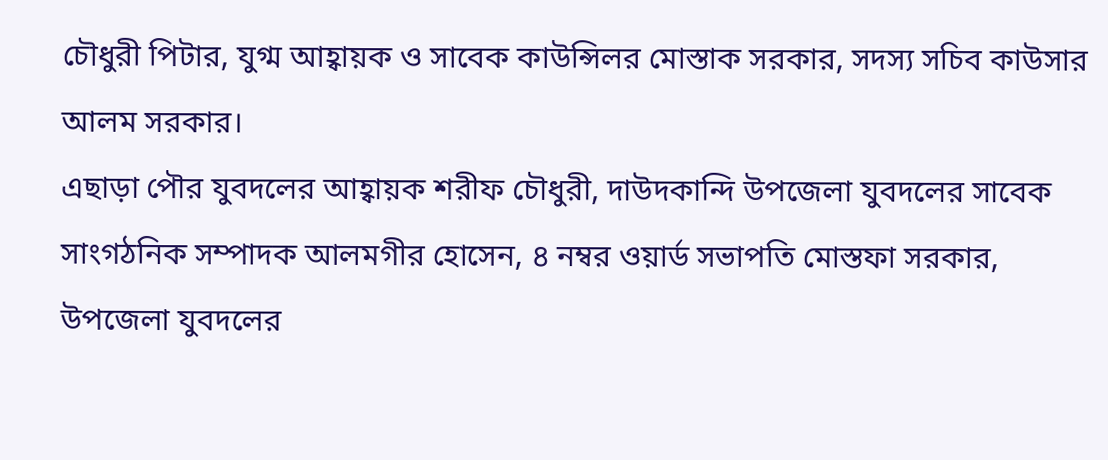চৌধুরী পিটার, যুগ্ম আহ্বায়ক ও সাবেক কাউন্সিলর মোস্তাক সরকার, সদস্য সচিব কাউসার আলম সরকার।
এছাড়া পৌর যুবদলের আহ্বায়ক শরীফ চৌধুরী, দাউদকান্দি উপজেলা যুবদলের সাবেক সাংগঠনিক সম্পাদক আলমগীর হোসেন, ৪ নম্বর ওয়ার্ড সভাপতি মোস্তফা সরকার, উপজেলা যুবদলের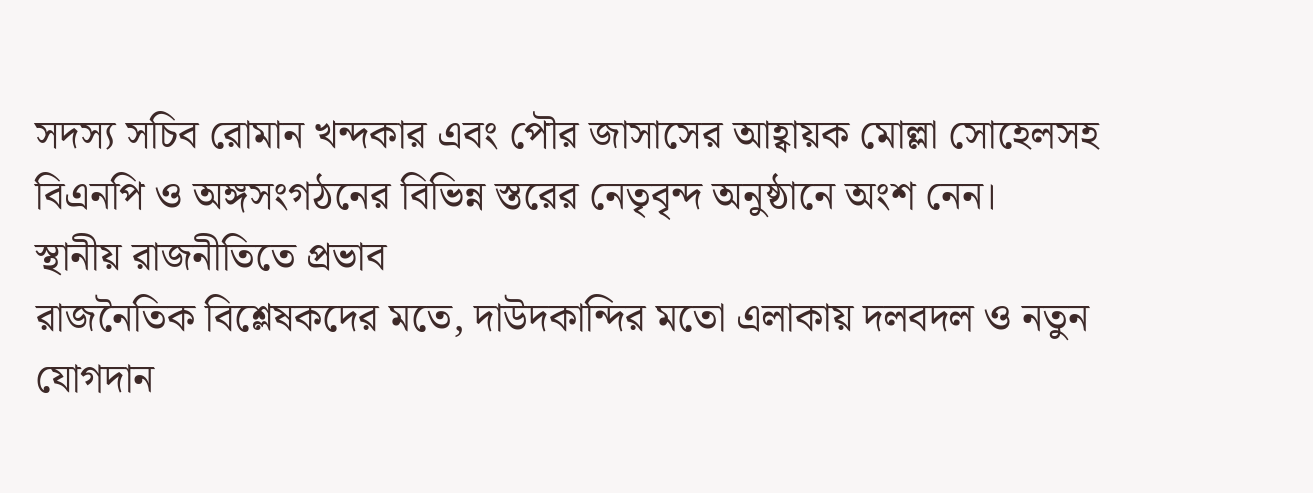সদস্য সচিব রোমান খন্দকার এবং পৌর জাসাসের আহ্বায়ক মোল্লা সোহেলসহ বিএনপি ও অঙ্গসংগঠনের বিভিন্ন স্তরের নেতৃবৃন্দ অনুষ্ঠানে অংশ নেন।
স্থানীয় রাজনীতিতে প্রভাব
রাজনৈতিক বিশ্লেষকদের মতে, দাউদকান্দির মতো এলাকায় দলবদল ও নতুন যোগদান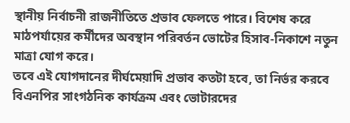স্থানীয় নির্বাচনী রাজনীতিতে প্রভাব ফেলতে পারে। বিশেষ করে মাঠপর্যায়ের কর্মীদের অবস্থান পরিবর্তন ভোটের হিসাব-নিকাশে নতুন মাত্রা যোগ করে।
তবে এই যোগদানের দীর্ঘমেয়াদি প্রভাব কতটা হবে, তা নির্ভর করবে বিএনপির সাংগঠনিক কার্যক্রম এবং ভোটারদের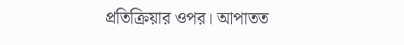প্রতিক্রিয়ার ওপর। আপাতত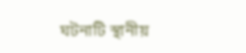ঘটনাটি স্থানীয়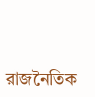রাজনৈতিক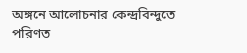অঙ্গনে আলোচনার কেন্দ্রবিন্দুতে পরিণত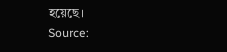হয়েছে।
Source: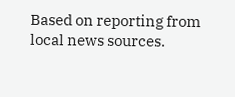Based on reporting from local news sources.